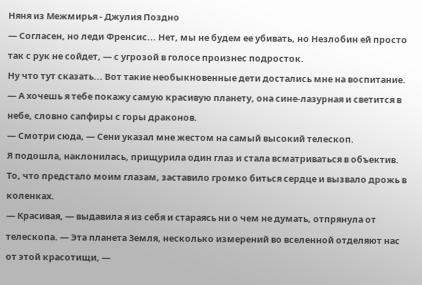Няня из Межмирья - Джулия Поздно
— Согласен, но леди Френсис... Нет, мы не будем ее убивать, но Незлобин ей просто так с рук не сойдет, — с угрозой в голосе произнес подросток.
Ну что тут сказать... Вот такие необыкновенные дети достались мне на воспитание.
— А хочешь я тебе покажу самую красивую планету, она сине-лазурная и светится в небе, словно сапфиры с горы драконов.
— Смотри сюда, — Сени указал мне жестом на самый высокий телескоп.
Я подошла, наклонилась, прищурила один глаз и стала всматриваться в объектив. То, что предстало моим глазам, заставило громко биться сердце и вызвало дрожь в коленках.
— Красивая, — выдавила я из себя и стараясь ни о чем не думать, отпрянула от телескопа. — Эта планета Земля, несколько измерений во вселенной отделяют нас от этой красотищи, —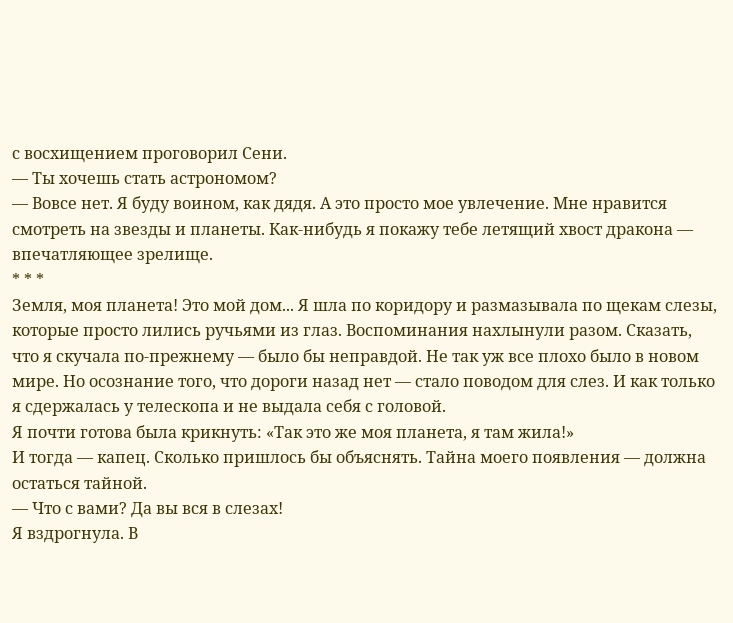с восхищением проговорил Сени.
— Ты хочешь стать астрономом?
— Вовсе нет. Я буду воином, как дядя. А это просто мое увлечение. Мне нравится смотреть на звезды и планеты. Как-нибудь я покажу тебе летящий хвост дракона — впечатляющее зрелище.
* * *
Земля, моя планета! Это мой дом... Я шла по коридору и размазывала по щекам слезы, которые просто лились ручьями из глаз. Воспоминания нахлынули разом. Сказать, что я скучала по-прежнему — было бы неправдой. Не так уж все плохо было в новом мире. Но осознание того, что дороги назад нет — стало поводом для слез. И как только я сдержалась у телескопа и не выдала себя с головой.
Я почти готова была крикнуть: «Так это же моя планета, я там жила!»
И тогда — капец. Сколько пришлось бы объяснять. Тайна моего появления — должна остаться тайной.
— Что с вами? Да вы вся в слезах!
Я вздрогнула. В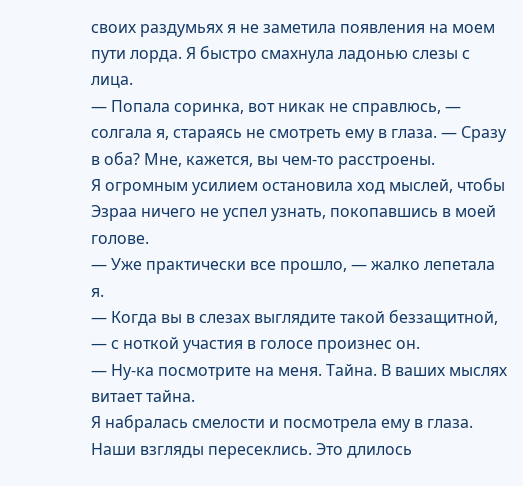своих раздумьях я не заметила появления на моем пути лорда. Я быстро смахнула ладонью слезы с лица.
— Попала соринка, вот никак не справлюсь, — солгала я, стараясь не смотреть ему в глаза. — Сразу в оба? Мне, кажется, вы чем-то расстроены.
Я огромным усилием остановила ход мыслей, чтобы Эзраа ничего не успел узнать, покопавшись в моей голове.
— Уже практически все прошло, — жалко лепетала я.
— Когда вы в слезах выглядите такой беззащитной, — с ноткой участия в голосе произнес он.
— Ну-ка посмотрите на меня. Тайна. В ваших мыслях витает тайна.
Я набралась смелости и посмотрела ему в глаза. Наши взгляды пересеклись. Это длилось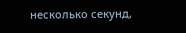несколько секунд,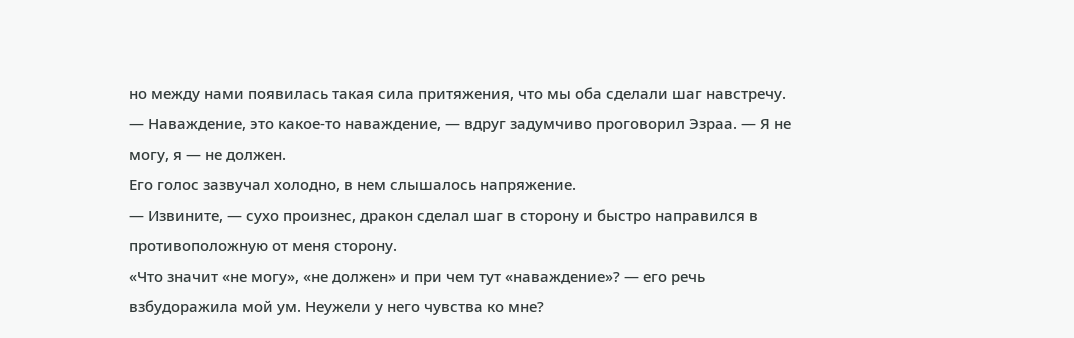но между нами появилась такая сила притяжения, что мы оба сделали шаг навстречу.
— Наваждение, это какое-то наваждение, — вдруг задумчиво проговорил Эзраа. — Я не могу, я — не должен.
Его голос зазвучал холодно, в нем слышалось напряжение.
— Извините, — сухо произнес, дракон сделал шаг в сторону и быстро направился в противоположную от меня сторону.
«Что значит «не могу», «не должен» и при чем тут «наваждение»? — его речь взбудоражила мой ум. Неужели у него чувства ко мне?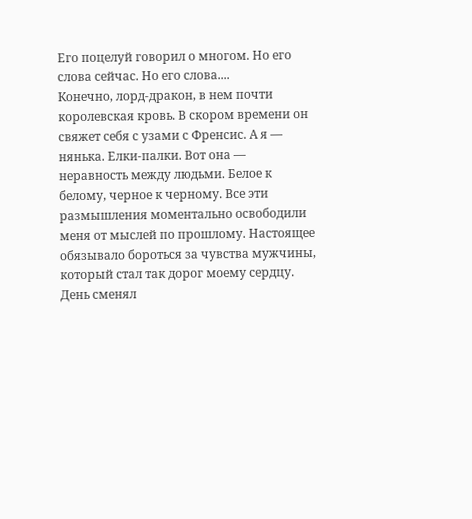Его поцелуй говорил о многом. Но его слова сейчас. Но его слова....
Конечно, лорд-дракон, в нем почти королевская кровь. В скором времени он свяжет себя с узами с Френсис. А я — нянька. Елки-палки. Вот она — неравность между людьми. Белое к белому, черное к черному. Все эти размышления моментально освободили меня от мыслей по прошлому. Настоящее обязывало бороться за чувства мужчины, который стал так дорог моему сердцу.
День сменял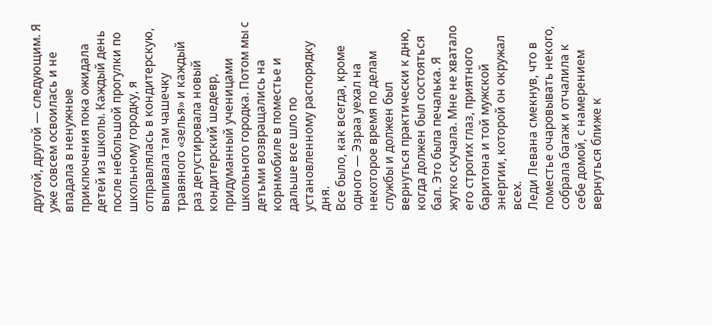другой, другой — следующим. Я уже совсем освоилась и не впадала в ненужные приключения пока ожидала детей из школы. Каждый день после небольшой прогулки по школьному городку, я отправлялась в кондитерскую, выпивала там чашечку травяного «зелья» и каждый раз дегустировала новый кондитерский шедевр, придуманный ученицами школьного городка. Потом мы с детьми возвращались на корнмобиле в поместье и дальше все шло по установленному распорядку дня.
Все было, как всегда, кроме одного — Эзраа уехал на некоторое время по делам службы и должен был вернуться практически к дню, когда должен был состояться бал. Это была печалька. Я жутко скучала. Мне не хватало его строгих глаз, приятного баритона и той мужской энергии, которой он окружал всех.
Леди Левана смекнув, что в поместье очаровывать некого, собрала багаж и отчалила к себе домой, с намерением вернуться ближе к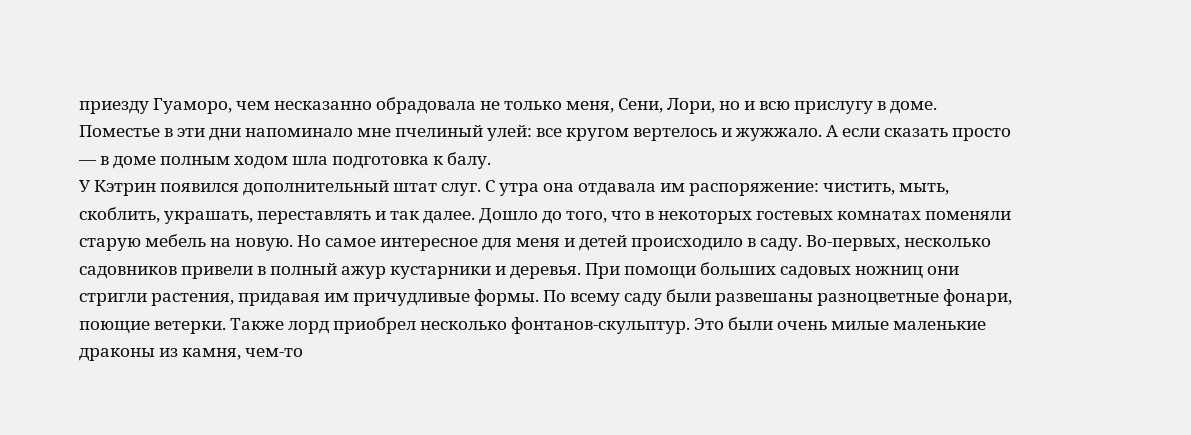приезду Гуаморо, чем несказанно обрадовала не только меня, Сени, Лори, но и всю прислугу в доме.
Поместье в эти дни напоминало мне пчелиный улей: все кругом вертелось и жужжало. А если сказать просто — в доме полным ходом шла подготовка к балу.
У Кэтрин появился дополнительный штат слуг. С утра она отдавала им распоряжение: чистить, мыть, скоблить, украшать, переставлять и так далее. Дошло до того, что в некоторых гостевых комнатах поменяли старую мебель на новую. Но самое интересное для меня и детей происходило в саду. Во-первых, несколько садовников привели в полный ажур кустарники и деревья. При помощи больших садовых ножниц они стригли растения, придавая им причудливые формы. По всему саду были развешаны разноцветные фонари, поющие ветерки. Также лорд приобрел несколько фонтанов-скульптур. Это были очень милые маленькие драконы из камня, чем-то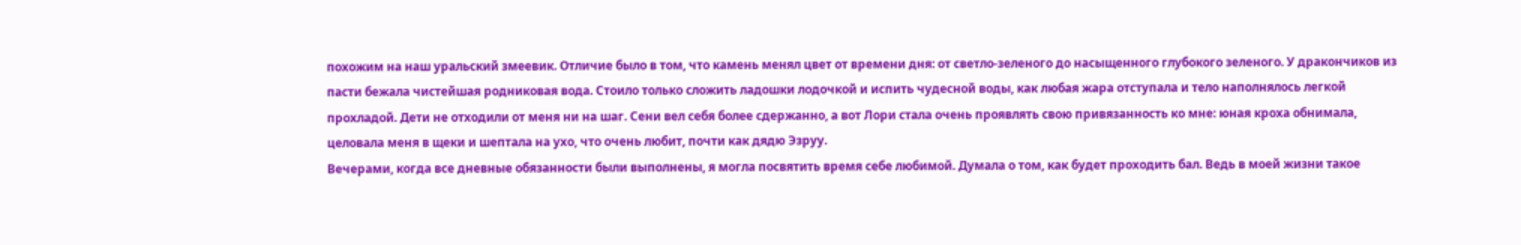похожим на наш уральский змеевик. Отличие было в том, что камень менял цвет от времени дня: от светло-зеленого до насыщенного глубокого зеленого. У дракончиков из пасти бежала чистейшая родниковая вода. Стоило только сложить ладошки лодочкой и испить чудесной воды, как любая жара отступала и тело наполнялось легкой прохладой. Дети не отходили от меня ни на шаг. Сени вел себя более сдержанно, а вот Лори стала очень проявлять свою привязанность ко мне: юная кроха обнимала, целовала меня в щеки и шептала на ухо, что очень любит, почти как дядю Эзруу.
Вечерами, когда все дневные обязанности были выполнены, я могла посвятить время себе любимой. Думала о том, как будет проходить бал. Ведь в моей жизни такое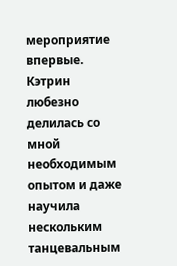мероприятие впервые. Кэтрин любезно делилась со мной необходимым опытом и даже научила нескольким танцевальным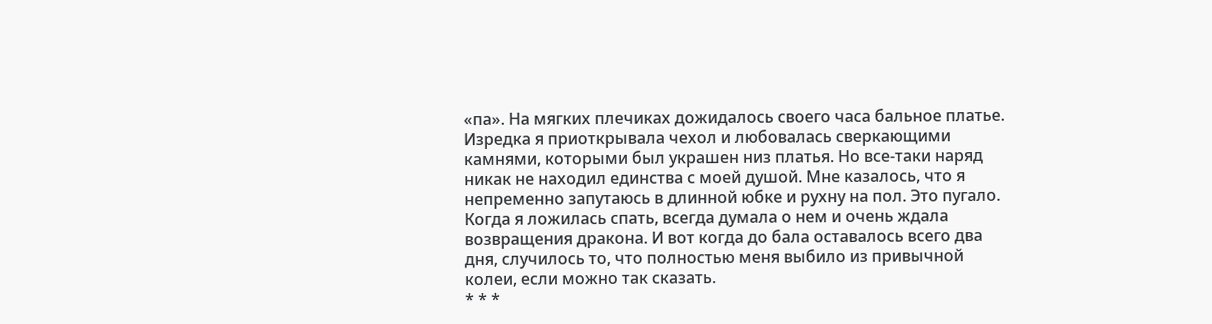«па». На мягких плечиках дожидалось своего часа бальное платье. Изредка я приоткрывала чехол и любовалась сверкающими камнями, которыми был украшен низ платья. Но все-таки наряд никак не находил единства с моей душой. Мне казалось, что я непременно запутаюсь в длинной юбке и рухну на пол. Это пугало. Когда я ложилась спать, всегда думала о нем и очень ждала возвращения дракона. И вот когда до бала оставалось всего два дня, случилось то, что полностью меня выбило из привычной колеи, если можно так сказать.
* * *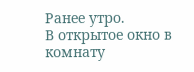Ранее утро.
В открытое окно в комнату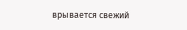врывается свежий